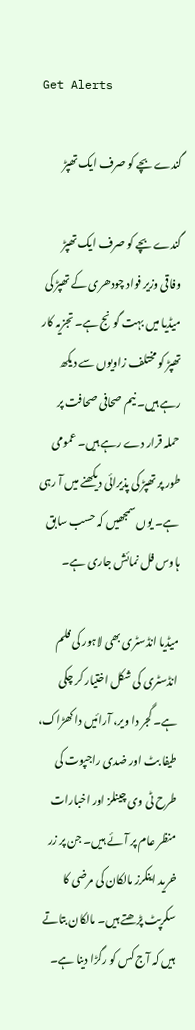Get Alerts

گندے بچے کو صرف ایک تھپڑ

گندے بچے کو صرف ایک تھپڑ
وفاقی وزیر فواد چودھری کے تھپڑ کی میڈیا میں بہت گونج ہے۔ تجزیہ کار تھپڑ کو مختلف زاویوں سے دیکھ رہے ہیں۔ نیم صحافی صحافت پر حملہ قرار دے رہے ہیں۔ عمومی طور پر تھپڑ کی پذیرائی دیکھنے میں آ رہی ہے۔ یوں سمجھیں کہ حسب سابق ہاوس فل نمائش جاری ہے۔

میڈیا انڈسٹری بھی لاہور کی فلم انڈسٹری کی شکل اختیار کر چکی ہے۔ گجر دا ویر، آرائیں دا کھڑاک، طیفا بٹ اور ضدی راجپوت کی طرح ٹی وی چینلز اور اخبارات منظر عام پر آئے ہیں۔ جن پر زر خرید اینکرز مالکان کی مرضی کا سکرپٹ پڑھتے ہیں۔ مالکان بتاتے ہیں کہ آج کس کو رگڑا دینا ہے۔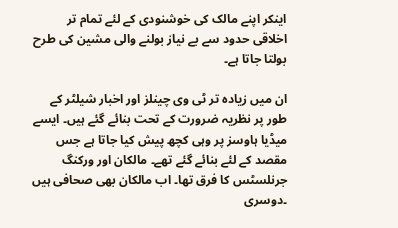اینکر اپنے مالک کی خوشنودی کے لئے تمام تر اخلاقی حدود سے بے نیاز بولنے والی مشین کی طرح بولتا جاتا ہے۔

ان میں زیادہ تر ٹی وی چینلز اور اخبار شیلٹر کے طور پر نظریہ ضرورت کے تحت بنائے گئے ہیں۔ ایسے میڈیا ہاوسز پر وہی کچھ پیش کیا جاتا ہے جس مقصد کے لئے بنائے گئے تھے۔ مالکان اور ورکنگ جرنلسٹس کا فرق تھا۔ اب مالکان بھی صحافی ہیں ۔دوسری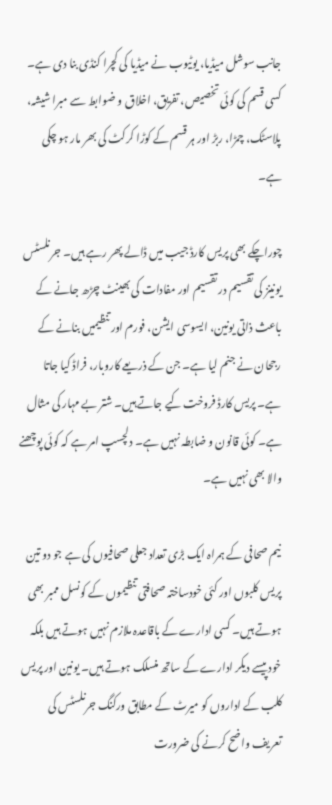جانب سوشل میڈیا، یوٹیوب نے میڈیا کی کچرا کنڈی بنا دی ہے۔ کسی قسم کی کوئی تخصیص، تفریق، اخلاق و ضوابط سے مبرا شیشہ، پلاسٹک، چمڑا، ربڑ اور ہر قسم کے کوڑا کرکٹ کی بھر مار ہو چکی ہے۔

چوراچکے بھی پریس کارڈ جیب میں ڈالے پھر رہے ہیں۔ جرنلسٹس یونینز کی تقسیم در تقسیم اور مفادات کی بھینٹ چڑھ جانے کے باعث ذاتی یونین، ایسوسی ایشن، فورم اور تنظیمیں بنانے کے رجحان نے جنم لیا ہے۔ جن کے ذریعے کاروبار، فراڈ کیا جاتا ہے۔ پریس کارڈ فروخت کیے جاتے ہیں۔ شتر بے مہار کی مثال ہے۔ کوئی قانون و ضابطہ نہیں ہے۔ دلچسپ امر ہے کہ کوئی پوچھنے والا بھی نہیں ہے۔

نیم صحافی کے ہمراہ ایک بڑی تعداد جعلی صحافیوں کی ہے جو دو تین پریس کلبوں اور کئی خودساختہ صحافتی تنظیموں کے کونسل ممبر بھی ہوتے ہیں۔ کسی ادارے کے باقاعدہ ملازم نہیں ہوتے ہیں بلکہ خود پیسے دیکر ادارے کے ساتھ منسلک ہوتے ہیں۔ یونین اور پریس کلب کے اداروں کو میرٹ کے مطابق ورکنگ جرنلسٹس کی تعریف واضح کرنے کی ضرورت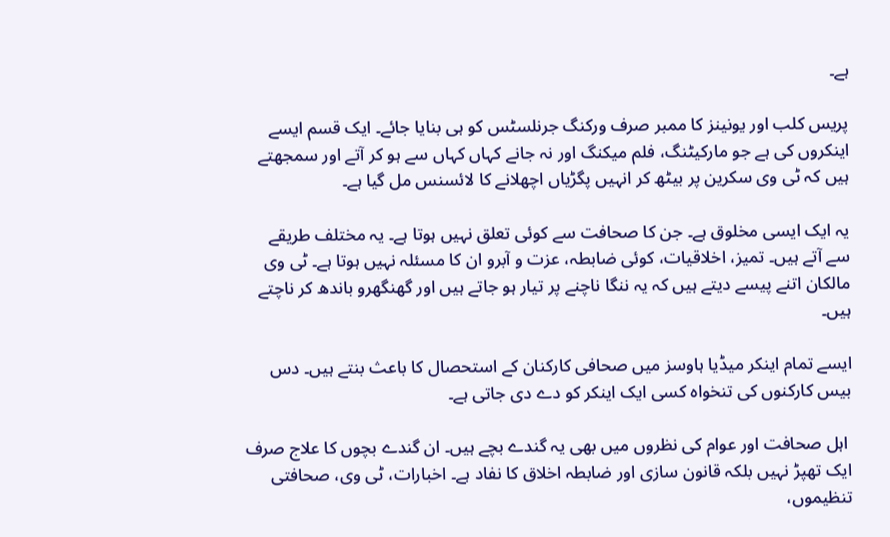ہے۔

پریس کلب اور یونینز کا ممبر صرف ورکنگ جرنلسٹس کو ہی بنایا جائے۔ ایک قسم ایسے اینکروں کی ہے جو مارکیٹنگ، فلم میکنگ اور نہ جانے کہاں کہاں سے ہو کر آتے اور سمجھتے ہیں کہ ٹی وی سکرین پر بیٹھ کر انہیں پگڑیاں اچھلانے کا لائسنس مل گیا ہے۔

یہ ایک ایسی مخلوق ہے۔ جن کا صحافت سے کوئی تعلق نہیں ہوتا ہے۔ یہ مختلف طریقے سے آتے ہیں۔ تمیز، اخلاقیات، کوئی ضابطہ، عزت و آبرو ان کا مسئلہ نہیں ہوتا ہے۔ ٹی وی مالکان اتنے پیسے دیتے ہیں کہ یہ ننگا ناچنے پر تیار ہو جاتے ہیں اور گھنگھرو باندھ کر ناچتے ہیں۔

ایسے تمام اینکر میڈیا ہاوسز میں صحافی کارکنان کے استحصال کا باعث بنتے ہیں۔ دس بیس کارکنوں کی تنخواہ کسی ایک اینکر کو دے دی جاتی ہے۔

 اہل صحافت اور عوام کی نظروں میں بھی یہ گندے بچے ہیں۔ ان گندے بچوں کا علاج صرف ایک تھپڑ نہیں بلکہ قانون سازی اور ضابطہ اخلاق کا نفاد ہے۔ اخبارات، ٹی وی، صحافتی تنظیموں،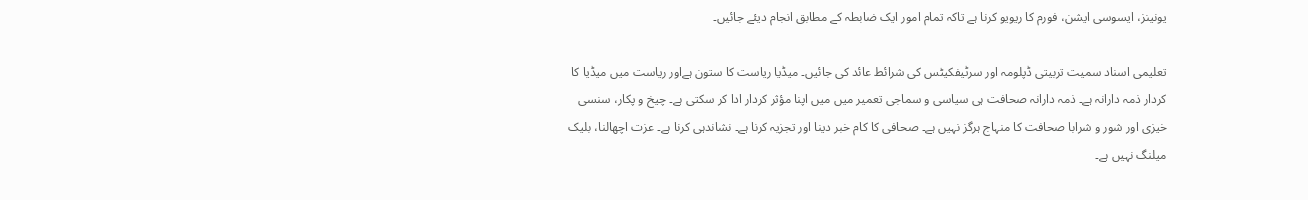یونینز، ایسوسی ایشن، فورم کا ریویو کرنا ہے تاکہ تمام امور ایک ضابطہ کے مطابق انجام دیئے جائیں۔

تعلیمی اسناد سمیت تربیتی ڈپلومہ اور سرٹیفکیٹس کی شرائط عائد کی جائیں۔ میڈیا ریاست کا ستون ہےاور ریاست میں میڈیا کا کردار ذمہ دارانہ ہے۔ ذمہ دارانہ صحافت ہی سیاسی و سماجی تعمیر میں میں اپنا مؤثر کردار ادا کر سکتی ہے۔ چیخ و پکار، سنسی خیزی اور شور و شرابا صحافت کا منہاج ہرگز نہیں ہے۔ صحافی کا کام خبر دینا اور تجزیہ کرنا ہے۔ نشاندہی کرنا ہے۔ عزت اچھالنا، بلیک میلنگ نہیں ہے۔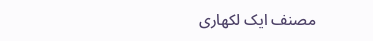مصنف ایک لکھاری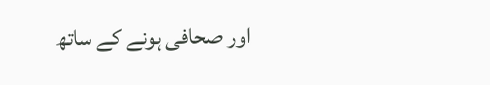اور صحافی ہونے کے ساتھ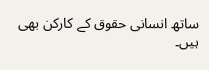ساتھ انسانی حقوق کے کارکن بھی ہیں۔